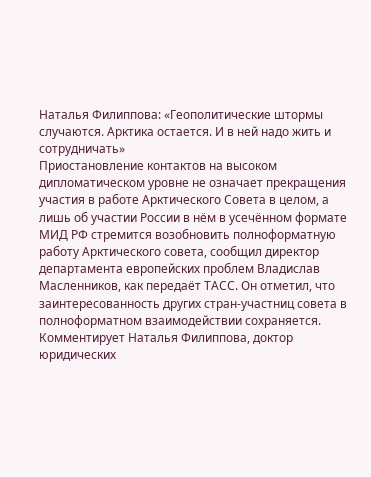Наталья Филиппова: «Геополитические штормы случаются. Арктика остается. И в ней надо жить и сотрудничать»
Приостановление контактов на высоком дипломатическом уровне не означает прекращения участия в работе Арктического Совета в целом, а лишь об участии России в нём в усечённом формате
МИД РФ стремится возобновить полноформатную работу Арктического совета, сообщил директор департамента европейских проблем Владислав Масленников, как передаёт ТАСС. Он отметил, что заинтересованность других стран-участниц совета в полноформатном взаимодействии сохраняется. Комментирует Наталья Филиппова, доктор юридических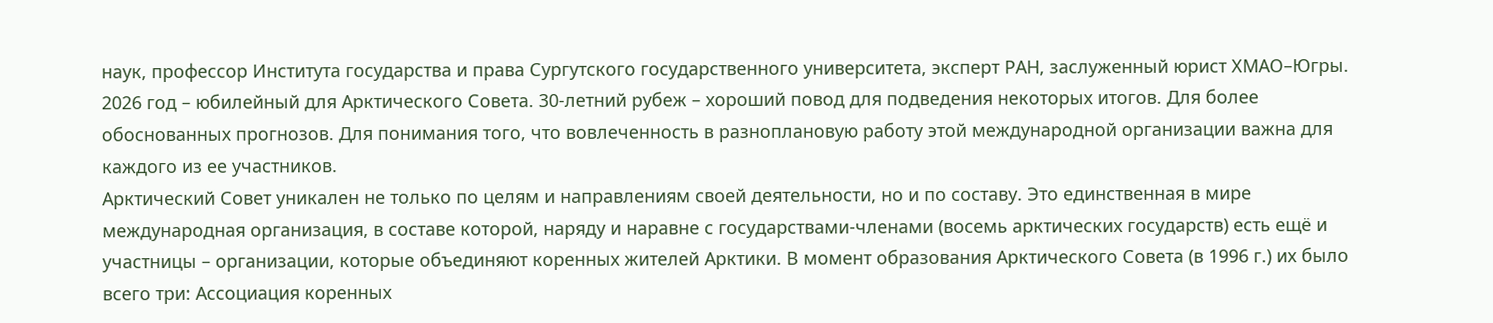наук, профессор Института государства и права Сургутского государственного университета, эксперт РАН, заслуженный юрист ХМАО–Югры.
2026 год – юбилейный для Арктического Совета. 30-летний рубеж – хороший повод для подведения некоторых итогов. Для более обоснованных прогнозов. Для понимания того, что вовлеченность в разноплановую работу этой международной организации важна для каждого из ее участников.
Арктический Совет уникален не только по целям и направлениям своей деятельности, но и по составу. Это единственная в мире международная организация, в составе которой, наряду и наравне с государствами-членами (восемь арктических государств) есть ещё и участницы – организации, которые объединяют коренных жителей Арктики. В момент образования Арктического Совета (в 1996 г.) их было всего три: Ассоциация коренных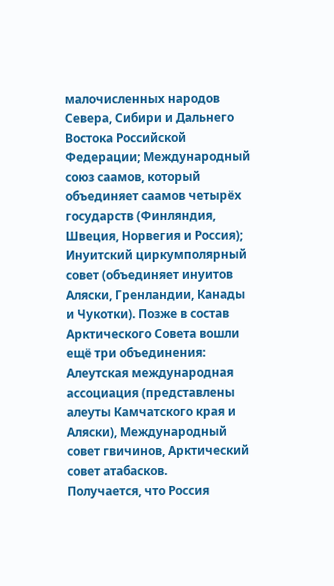малочисленных народов Севера, Сибири и Дальнего Востока Российской Федерации; Международный союз саамов, который объединяет саамов четырёх государств (Финляндия, Швеция, Норвегия и Россия); Инуитский циркумполярный совет (объединяет инуитов Аляски, Гренландии, Канады и Чукотки). Позже в состав Арктического Совета вошли ещё три объединения: Алеутская международная ассоциация (представлены алеуты Камчатского края и Аляски), Международный совет гвичинов, Арктический совет атабасков.
Получается, что Россия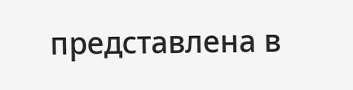представлена в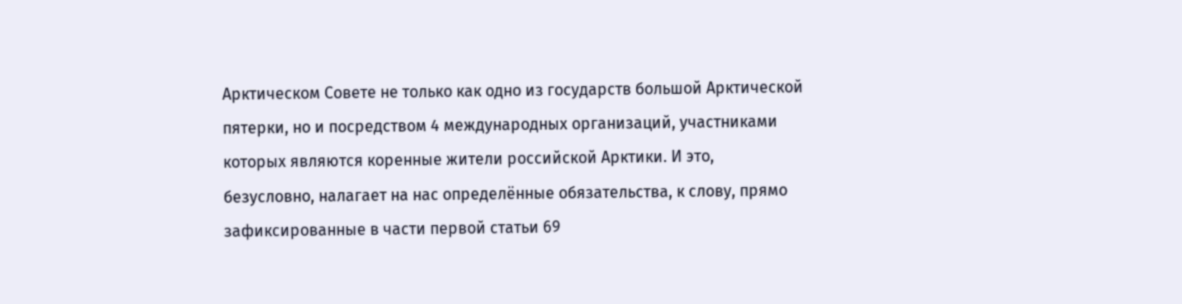Арктическом Совете не только как одно из государств большой Арктической пятерки, но и посредством 4 международных организаций, участниками которых являются коренные жители российской Арктики. И это, безусловно, налагает на нас определённые обязательства, к слову, прямо зафиксированные в части первой статьи 69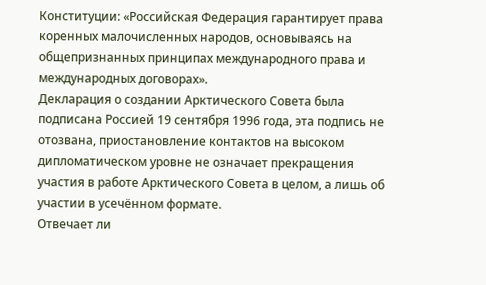Конституции: «Российская Федерация гарантирует права коренных малочисленных народов, основываясь на общепризнанных принципах международного права и международных договорах».
Декларация о создании Арктического Совета была подписана Россией 19 сентября 1996 года, эта подпись не отозвана, приостановление контактов на высоком дипломатическом уровне не означает прекращения участия в работе Арктического Совета в целом, а лишь об участии в усечённом формате.
Отвечает ли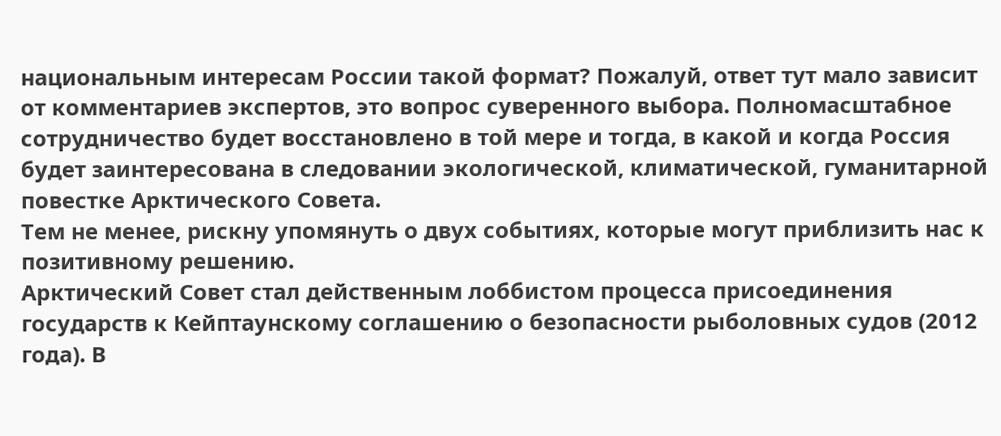национальным интересам России такой формат? Пожалуй, ответ тут мало зависит от комментариев экспертов, это вопрос суверенного выбора. Полномасштабное сотрудничество будет восстановлено в той мере и тогда, в какой и когда Россия будет заинтересована в следовании экологической, климатической, гуманитарной повестке Арктического Совета.
Тем не менее, рискну упомянуть о двух событиях, которые могут приблизить нас к позитивному решению.
Арктический Совет стал действенным лоббистом процесса присоединения государств к Кейптаунскому соглашению о безопасности рыболовных судов (2012 года). В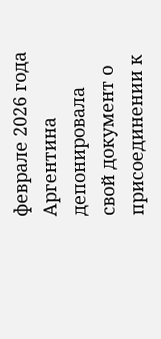феврале 2026 года Аргентина депонировала свой документ о присоединении к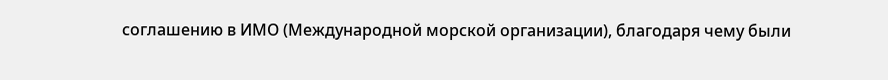соглашению в ИМО (Международной морской организации), благодаря чему были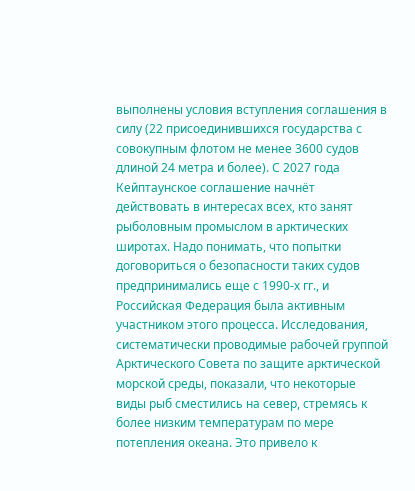выполнены условия вступления соглашения в силу (22 присоединившихся государства с совокупным флотом не менее 3600 судов длиной 24 метра и более). С 2027 года Кейптаунское соглашение начнёт действовать в интересах всех, кто занят рыболовным промыслом в арктических широтах. Надо понимать, что попытки договориться о безопасности таких судов предпринимались еще с 1990-х гг., и Российская Федерация была активным участником этого процесса. Исследования, систематически проводимые рабочей группой Арктического Совета по защите арктической морской среды, показали, что некоторые виды рыб сместились на север, стремясь к более низким температурам по мере потепления океана. Это привело к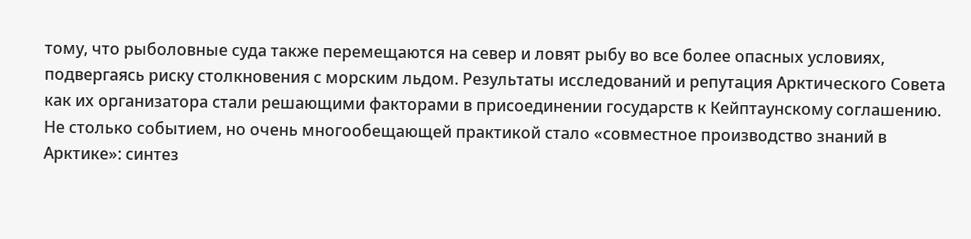тому, что рыболовные суда также перемещаются на север и ловят рыбу во все более опасных условиях, подвергаясь риску столкновения с морским льдом. Результаты исследований и репутация Арктического Совета как их организатора стали решающими факторами в присоединении государств к Кейптаунскому соглашению.
Не столько событием, но очень многообещающей практикой стало «совместное производство знаний в Арктике»: синтез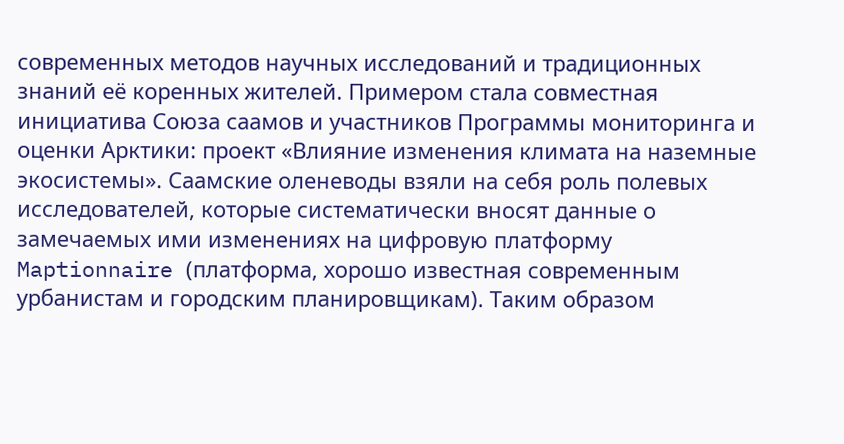современных методов научных исследований и традиционных знаний её коренных жителей. Примером стала совместная инициатива Союза саамов и участников Программы мониторинга и оценки Арктики: проект «Влияние изменения климата на наземные экосистемы». Саамские оленеводы взяли на себя роль полевых исследователей, которые систематически вносят данные о замечаемых ими изменениях на цифровую платформу Maptionnaire (платформа, хорошо известная современным урбанистам и городским планировщикам). Таким образом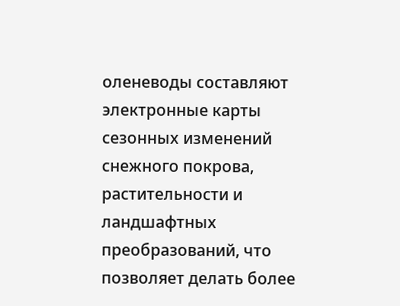оленеводы составляют электронные карты сезонных изменений снежного покрова, растительности и ландшафтных преобразований, что позволяет делать более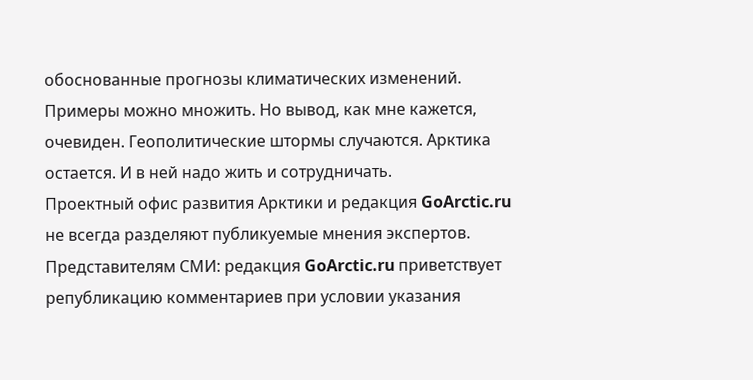обоснованные прогнозы климатических изменений.
Примеры можно множить. Но вывод, как мне кажется, очевиден. Геополитические штормы случаются. Арктика остается. И в ней надо жить и сотрудничать.
Проектный офис развития Арктики и редакция GoArctic.ru не всегда разделяют публикуемые мнения экспертов.
Представителям СМИ: редакция GoArctic.ru приветствует републикацию комментариев при условии указания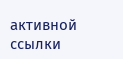активной ссылки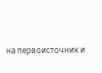на первоисточник и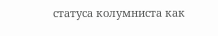статуса колумниста как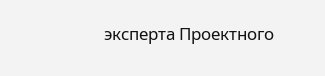эксперта Проектного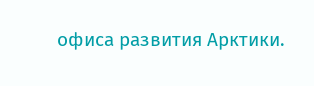офиса развития Арктики.